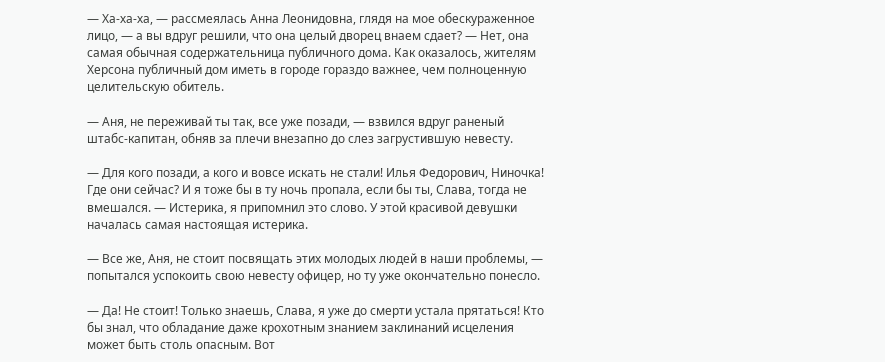— Ха-ха-ха, — рассмеялась Анна Леонидовна, глядя на мое обескураженное лицо, — а вы вдруг решили, что она целый дворец внаем сдает? — Нет, она самая обычная содержательница публичного дома. Как оказалось, жителям Херсона публичный дом иметь в городе гораздо важнее, чем полноценную целительскую обитель.

— Аня, не переживай ты так, все уже позади, — взвился вдруг раненый штабс-капитан, обняв за плечи внезапно до слез загрустившую невесту.

— Для кого позади, а кого и вовсе искать не стали! Илья Федорович, Ниночка! Где они сейчас? И я тоже бы в ту ночь пропала, если бы ты, Слава, тогда не вмешался. — Истерика, я припомнил это слово. У этой красивой девушки началась самая настоящая истерика.

— Все же, Аня, не стоит посвящать этих молодых людей в наши проблемы, — попытался успокоить свою невесту офицер, но ту уже окончательно понесло.

— Да! Не стоит! Только знаешь, Слава, я уже до смерти устала прятаться! Кто бы знал, что обладание даже крохотным знанием заклинаний исцеления может быть столь опасным. Вот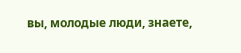вы, молодые люди, знаете,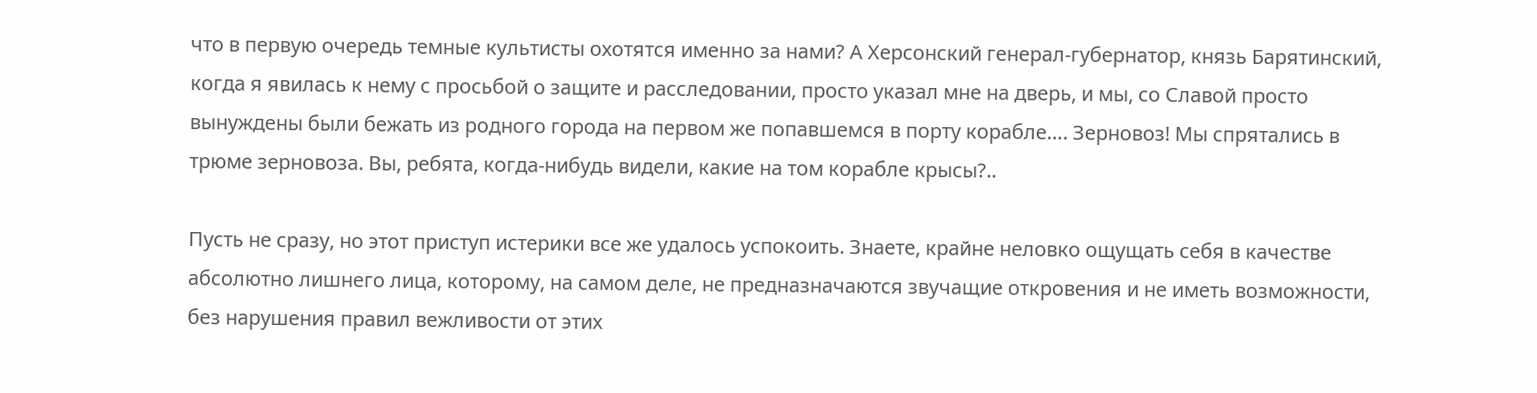что в первую очередь темные культисты охотятся именно за нами? А Херсонский генерал-губернатор, князь Барятинский, когда я явилась к нему с просьбой о защите и расследовании, просто указал мне на дверь, и мы, со Славой просто вынуждены были бежать из родного города на первом же попавшемся в порту корабле…. Зерновоз! Мы спрятались в трюме зерновоза. Вы, ребята, когда-нибудь видели, какие на том корабле крысы?..

Пусть не сразу, но этот приступ истерики все же удалось успокоить. Знаете, крайне неловко ощущать себя в качестве абсолютно лишнего лица, которому, на самом деле, не предназначаются звучащие откровения и не иметь возможности, без нарушения правил вежливости от этих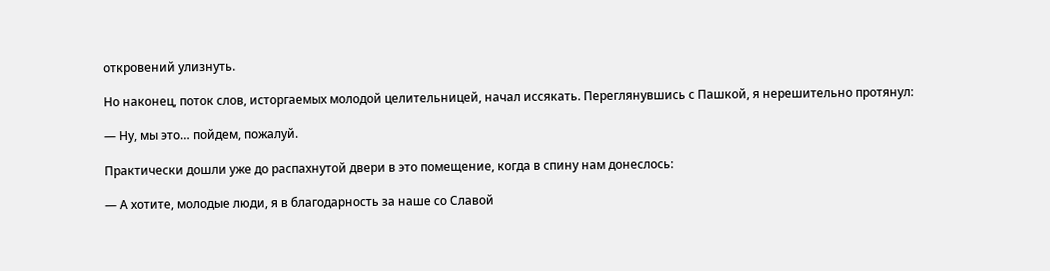откровений улизнуть.

Но наконец, поток слов, исторгаемых молодой целительницей, начал иссякать. Переглянувшись с Пашкой, я нерешительно протянул:

— Ну, мы это… пойдем, пожалуй.

Практически дошли уже до распахнутой двери в это помещение, когда в спину нам донеслось:

— А хотите, молодые люди, я в благодарность за наше со Славой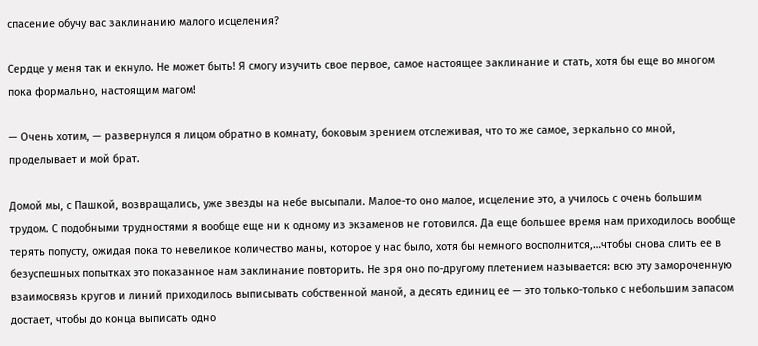спасение обучу вас заклинанию малого исцеления?

Сердце у меня так и екнуло. Не может быть! Я смогу изучить свое первое, самое настоящее заклинание и стать, хотя бы еще во многом пока формально, настоящим магом!

— Очень хотим, — развернулся я лицом обратно в комнату, боковым зрением отслеживая, что то же самое, зеркально со мной, проделывает и мой брат.

Домой мы, с Пашкой, возвращались, уже звезды на небе высыпали. Малое-то оно малое, исцеление это, а училось с очень большим трудом. С подобными трудностями я вообще еще ни к одному из экзаменов не готовился. Да еще большее время нам приходилось вообще терять попусту, ожидая пока то невеликое количество маны, которое у нас было, хотя бы немного восполнится,…чтобы снова слить ее в безуспешных попытках это показанное нам заклинание повторить. Не зря оно по-другому плетением называется: всю эту замороченную взаимосвязь кругов и линий приходилось выписывать собственной маной, а десять единиц ее — это только-только с небольшим запасом достает, чтобы до конца выписать одно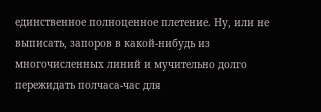единственное полноценное плетение. Ну, или не выписать, запоров в какой-нибудь из многочисленных линий и мучительно долго пережидать полчаса-час для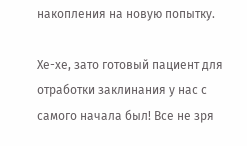накопления на новую попытку.

Хе-хе, зато готовый пациент для отработки заклинания у нас с самого начала был! Все не зря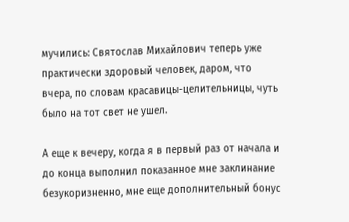мучились: Святослав Михайлович теперь уже практически здоровый человек, даром, что вчера, по словам красавицы-целительницы, чуть было на тот свет не ушел.

А еще к вечеру, когда я в первый раз от начала и до конца выполнил показанное мне заклинание безукоризненно, мне еще дополнительный бонус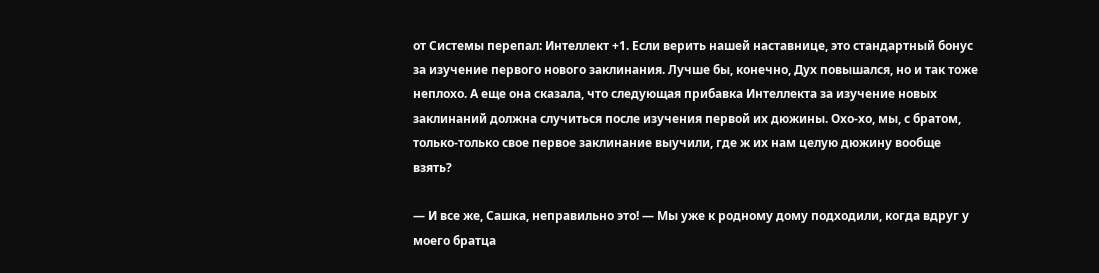от Системы перепал: Интеллект +1. Если верить нашей наставнице, это стандартный бонус за изучение первого нового заклинания. Лучше бы, конечно, Дух повышался, но и так тоже неплохо. А еще она сказала, что следующая прибавка Интеллекта за изучение новых заклинаний должна случиться после изучения первой их дюжины. Охо-хо, мы, с братом, только-только свое первое заклинание выучили, где ж их нам целую дюжину вообще взять?

— И все же, Сашка, неправильно это! — Мы уже к родному дому подходили, когда вдруг у моего братца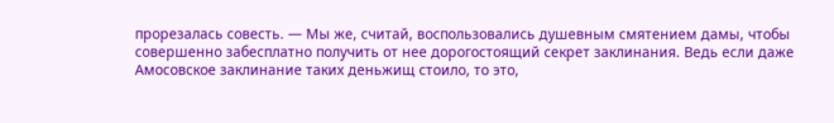прорезалась совесть. — Мы же, считай, воспользовались душевным смятением дамы, чтобы совершенно забесплатно получить от нее дорогостоящий секрет заклинания. Ведь если даже Амосовское заклинание таких деньжищ стоило, то это,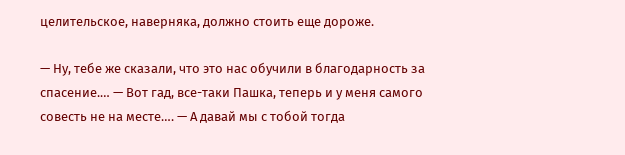целительское, наверняка, должно стоить еще дороже.

— Ну, тебе же сказали, что это нас обучили в благодарность за спасение.… — Вот гад, все-таки Пашка, теперь и у меня самого совесть не на месте…. — А давай мы с тобой тогда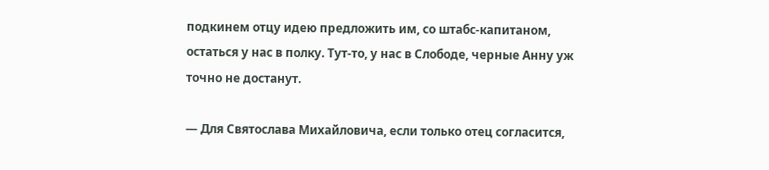подкинем отцу идею предложить им, со штабс-капитаном, остаться у нас в полку. Тут-то, у нас в Слободе, черные Анну уж точно не достанут.

— Для Святослава Михайловича, если только отец согласится,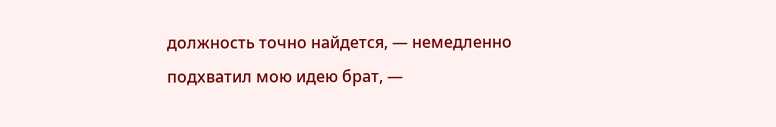должность точно найдется, — немедленно подхватил мою идею брат, —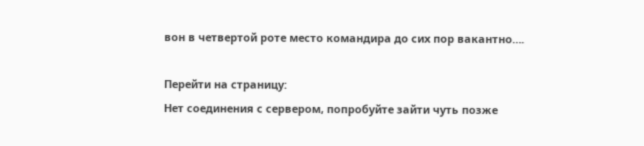вон в четвертой роте место командира до сих пор вакантно….

Перейти на страницу:
Нет соединения с сервером, попробуйте зайти чуть позже